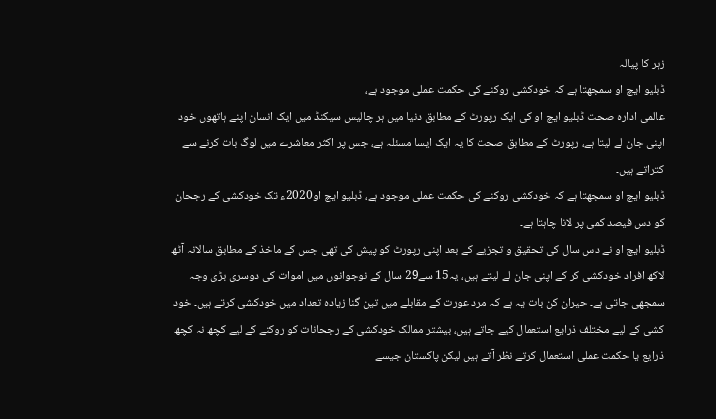زہر کا پیالہ
ڈبلیو ایچ او سمجھتا ہے کہ خودکشی روکنے کی حکمت عملی موجود ہے،
عالمی ادارہ صحت ڈبلیو ایچ او کی ایک رپورٹ کے مطابق دنیا میں ہر چالیس سیکنڈ میں ایک انسان اپنے ہاتھوں خود اپنی جان لے لیتا ہے، رپورٹ کے مطابق صحت کا یہ ایک ایسا مسئلہ ہے، جس پر اکثر معاشرے میں لوگ بات کرنے سے کتراتے ہیں۔
ڈبلیو ایچ او سمجھتا ہے کہ خودکشی روکنے کی حکمت عملی موجود ہے، ڈبلیو ایچ او2020ء تک خودکشی کے رجحان کو دس فیصد کمی پر لانا چاہتا ہے۔
ڈبلیو ایچ او نے دس سال کی تحقیق و تجزیے کے بعد اپنی رپورٹ کو پیش کی تھی جس کے ماخذ کے مطابق سالانہ آٹھ لاکھ افراد خودکشی کر کے اپنی جان لے لیتے ہیں، یہ15 سے29 سال کے نوجوانوں میں اموات کی دوسری بڑی وجہ سمجھی جاتی ہے۔ حیران کن بات یہ ہے کہ مرد عورت کے مقابلے میں تین گنا زیادہ تعداد میں خودکشی کرتے ہیں۔ خود کشی کے لیے مختلف ذرایع استعمال کیے جاتے ہیں، بیشتر ممالک خودکشی کے رجحانات کو روکنے کے لیے کچھ نہ کچھ ذرایع یا حکمت عملی استعمال کرتے نظر آتے ہیں لیکن پاکستان جیسے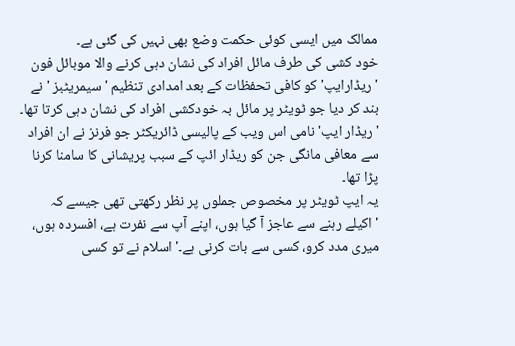ممالک میں ایسی کوئی حکمت وضع بھی نہیں کی گئی ہے۔
خود کشی کی طرف مائل افراد کی نشان دہی کرنے والا موبائل فون 'ریڈارایپ' کو کافی تحفظات کے بعد امدادی تنظیم 'سیمریٹبز ' نے بند کر دیا جو ٹویٹر پر مائل بہ خودکشی افراد کی نشان دہی کرتا تھا۔ 'ریڈار ایپ' نامی اس ویب کے پالیسی ڈائریکٹر جو فرنز نے ان افراد سے معافی مانگی جن کو ریڈار ائپ کے سبب پریشانی کا سامنا کرنا پڑا تھا۔
یہ ایپ ٹویٹر پر مخصوص جملوں پر نظر رکھتی تھی جیسے کہ 'اکیلے رہنے سے عاجز آ گیا ہوں، اپنے آپ سے نفرت ہے، افسردہ ہوں، میری مدد کرو، کسی سے بات کرنی ہے۔' اسلام نے تو کسی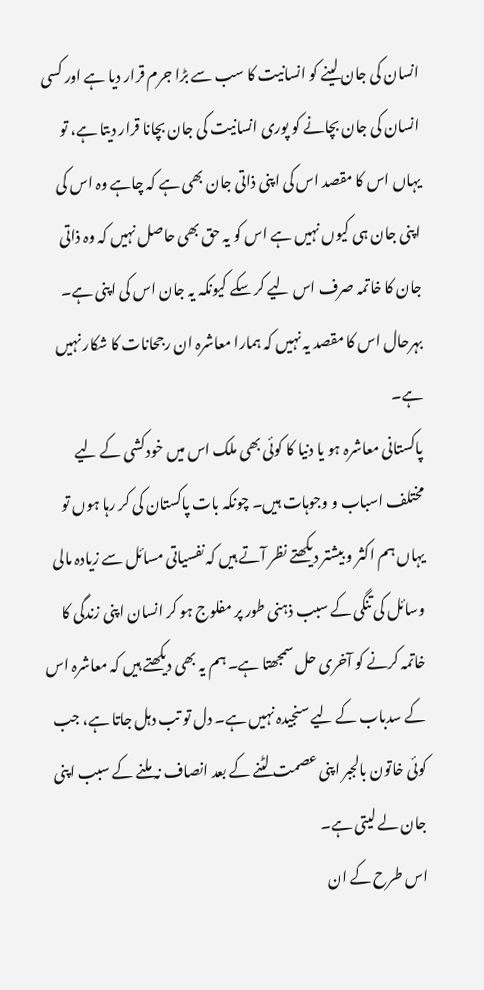انسان کی جان لینے کو انسانیت کا سب سے بڑا جرم قرار دیا ہے اور کسی انسان کی جان بچانے کو پوری انسانیت کی جان بچانا قرار دیتا ہے، تو یہاں اس کا مقصد اس کی اپنی ذاتی جان بھی ہے کہ چاہے وہ اس کی اپنی جان ہی کیوں نہیں ہے اس کو یہ حق بھی حاصل نہیں کہ وہ ذاتی جان کا خاتمہ صرف اس لیے کر سکے کیونکہ یہ جان اس کی اپنی ہے۔ بہرحال اس کا مقصد یہ نہیں کہ ہمارا معاشرہ ان رجحانات کا شکار نہیں ہے۔
پاکستانی معاشرہ ہو یا دنیا کا کوئی بھی ملک اس میں خودکشی کے لیے مختلف اسباب و وجوہات ہیں۔ چونکہ بات پاکستان کی کر رہا ہوں تو یہاں ہم اکثر و بیشتر دیکھتے نظر آتے ہیں کہ نفسیاتی مسائل سے زیادہ مالی وسائل کی تنگی کے سبب ذہنی طور پر مفلوج ہو کر انسان اپنی زندگی کا خاتمہ کرنے کو آخری حل سمجھتا ہے۔ ہم یہ بھی دیکھتے ہیں کہ معاشرہ اس کے سدباب کے لیے سنجیدہ نہیں ہے۔ دل تو تب دہل جاتا ہے، جب کوئی خاتون بالجبر اپنی عصمت لٹنے کے بعد انصاف نہ ملنے کے سبب اپنی جان لے لیتی ہے۔
اس طرح کے ان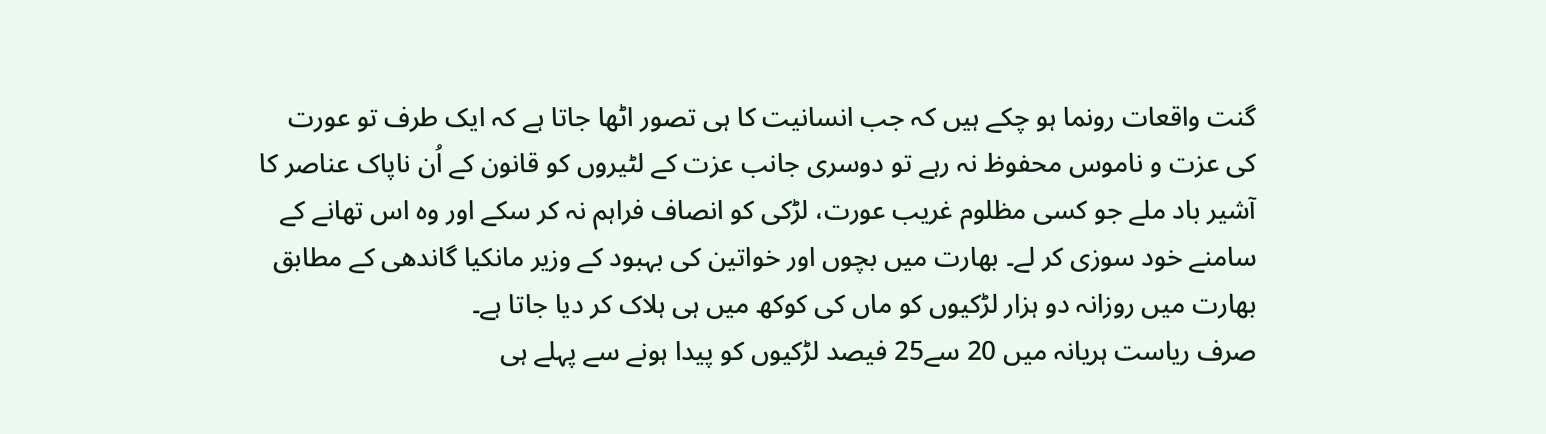گنت واقعات رونما ہو چکے ہیں کہ جب انسانیت کا ہی تصور اٹھا جاتا ہے کہ ایک طرف تو عورت کی عزت و ناموس محفوظ نہ رہے تو دوسری جانب عزت کے لٹیروں کو قانون کے اُن ناپاک عناصر کا آشیر باد ملے جو کسی مظلوم غریب عورت، لڑکی کو انصاف فراہم نہ کر سکے اور وہ اس تھانے کے سامنے خود سوزی کر لے۔ بھارت میں بچوں اور خواتین کی بہبود کے وزیر مانکیا گاندھی کے مطابق بھارت میں روزانہ دو ہزار لڑکیوں کو ماں کی کوکھ میں ہی ہلاک کر دیا جاتا ہے۔
صرف ریاست ہریانہ میں 20 سے25 فیصد لڑکیوں کو پیدا ہونے سے پہلے ہی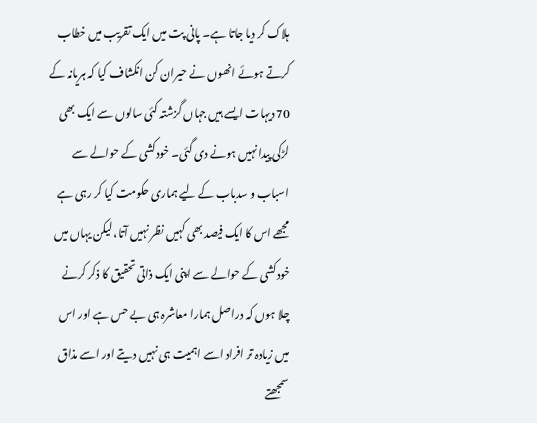ہلاک کر دیا جاتا ہے۔ پانی پت میں ایک تقریب میں خطاب کرتے ہوئے انھوں نے حیران کن انکشاف کیا کہ ہریانہ کے 70 دیہات ایسے ہیں جہاں گزشتہ کئی سالوں سے ایک بھی لڑکی پیدا نہیں ہونے دی گئی۔ خودکشی کے حوالے سے اسباب و سدباب کے لیے ہماری حکومت کیا کر رہی ہے مجھے اس کا ایک فیصد بھی کہیں نظر نہیں آتا، لیکن یہاں میں خودکشی کے حوالے سے اپنی ایک ذاتی تحقیق کا ذکر کرنے چلا ہوں کہ دراصل ہمارا معاشرہ ہی بے حس ہے اور اس میں زیادہ تر افراد اسے اہمیت ہی نہیں دیتے اور اسے مذاق سمجھتے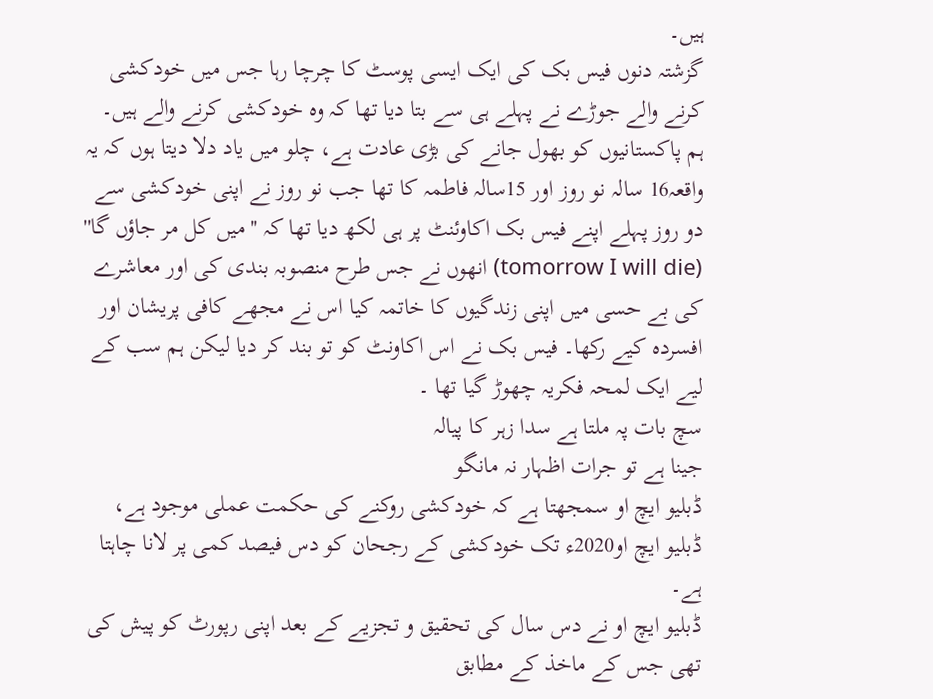ہیں۔
گزشتہ دنوں فیس بک کی ایک ایسی پوسٹ کا چرچا رہا جس میں خودکشی کرنے والے جوڑے نے پہلے ہی سے بتا دیا تھا کہ وہ خودکشی کرنے والے ہیں۔
ہم پاکستانیوں کو بھول جانے کی بڑی عادت ہے، چلو میں یاد دلا دیتا ہوں کہ یہ واقعہ16 سالہ نو روز اور 15سالہ فاطمہ کا تھا جب نو روز نے اپنی خودکشی سے دو روز پہلے اپنے فیس بک اکاوئنٹ پر ہی لکھ دیا تھا کہ ''میں کل مر جاؤں گا'' (tomorrow I will die) انھوں نے جس طرح منصوبہ بندی کی اور معاشرے کی بے حسی میں اپنی زندگیوں کا خاتمہ کیا اس نے مجھے کافی پریشان اور افسردہ کیے رکھا۔ فیس بک نے اس اکاونٹ کو تو بند کر دیا لیکن ہم سب کے لیے ایک لمحہ فکریہ چھوڑ گیا تھا ۔
سچ بات پہ ملتا ہے سدا زہر کا پیالہ
جینا ہے تو جرات اظہار نہ مانگو
ڈبلیو ایچ او سمجھتا ہے کہ خودکشی روکنے کی حکمت عملی موجود ہے، ڈبلیو ایچ او2020ء تک خودکشی کے رجحان کو دس فیصد کمی پر لانا چاہتا ہے۔
ڈبلیو ایچ او نے دس سال کی تحقیق و تجزیے کے بعد اپنی رپورٹ کو پیش کی تھی جس کے ماخذ کے مطابق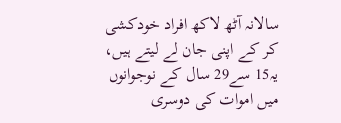سالانہ آٹھ لاکھ افراد خودکشی کر کے اپنی جان لے لیتے ہیں، یہ15 سے29 سال کے نوجوانوں میں اموات کی دوسری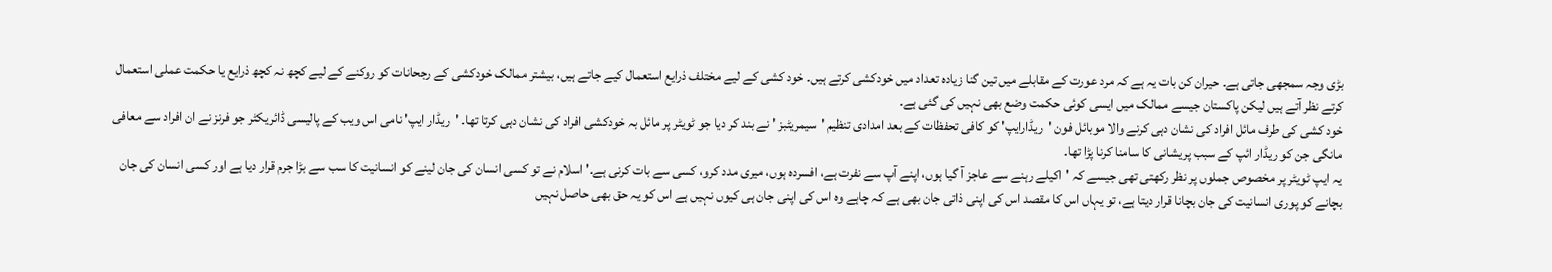بڑی وجہ سمجھی جاتی ہے۔ حیران کن بات یہ ہے کہ مرد عورت کے مقابلے میں تین گنا زیادہ تعداد میں خودکشی کرتے ہیں۔ خود کشی کے لیے مختلف ذرایع استعمال کیے جاتے ہیں، بیشتر ممالک خودکشی کے رجحانات کو روکنے کے لیے کچھ نہ کچھ ذرایع یا حکمت عملی استعمال کرتے نظر آتے ہیں لیکن پاکستان جیسے ممالک میں ایسی کوئی حکمت وضع بھی نہیں کی گئی ہے۔
خود کشی کی طرف مائل افراد کی نشان دہی کرنے والا موبائل فون 'ریڈارایپ' کو کافی تحفظات کے بعد امدادی تنظیم 'سیمریٹبز ' نے بند کر دیا جو ٹویٹر پر مائل بہ خودکشی افراد کی نشان دہی کرتا تھا۔ 'ریڈار ایپ' نامی اس ویب کے پالیسی ڈائریکٹر جو فرنز نے ان افراد سے معافی مانگی جن کو ریڈار ائپ کے سبب پریشانی کا سامنا کرنا پڑا تھا۔
یہ ایپ ٹویٹر پر مخصوص جملوں پر نظر رکھتی تھی جیسے کہ 'اکیلے رہنے سے عاجز آ گیا ہوں، اپنے آپ سے نفرت ہے، افسردہ ہوں، میری مدد کرو، کسی سے بات کرنی ہے۔' اسلام نے تو کسی انسان کی جان لینے کو انسانیت کا سب سے بڑا جرم قرار دیا ہے اور کسی انسان کی جان بچانے کو پوری انسانیت کی جان بچانا قرار دیتا ہے، تو یہاں اس کا مقصد اس کی اپنی ذاتی جان بھی ہے کہ چاہے وہ اس کی اپنی جان ہی کیوں نہیں ہے اس کو یہ حق بھی حاصل نہیں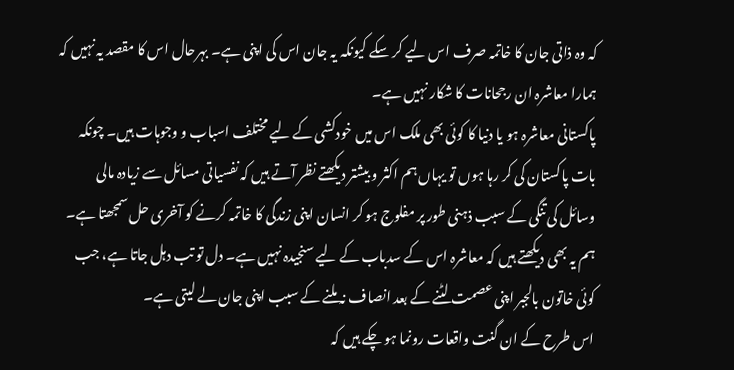کہ وہ ذاتی جان کا خاتمہ صرف اس لیے کر سکے کیونکہ یہ جان اس کی اپنی ہے۔ بہرحال اس کا مقصد یہ نہیں کہ ہمارا معاشرہ ان رجحانات کا شکار نہیں ہے۔
پاکستانی معاشرہ ہو یا دنیا کا کوئی بھی ملک اس میں خودکشی کے لیے مختلف اسباب و وجوہات ہیں۔ چونکہ بات پاکستان کی کر رہا ہوں تو یہاں ہم اکثر و بیشتر دیکھتے نظر آتے ہیں کہ نفسیاتی مسائل سے زیادہ مالی وسائل کی تنگی کے سبب ذہنی طور پر مفلوج ہو کر انسان اپنی زندگی کا خاتمہ کرنے کو آخری حل سمجھتا ہے۔ ہم یہ بھی دیکھتے ہیں کہ معاشرہ اس کے سدباب کے لیے سنجیدہ نہیں ہے۔ دل تو تب دہل جاتا ہے، جب کوئی خاتون بالجبر اپنی عصمت لٹنے کے بعد انصاف نہ ملنے کے سبب اپنی جان لے لیتی ہے۔
اس طرح کے ان گنت واقعات رونما ہو چکے ہیں کہ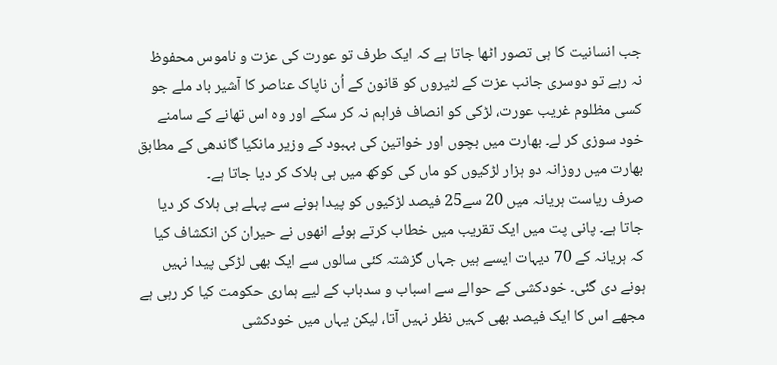جب انسانیت کا ہی تصور اٹھا جاتا ہے کہ ایک طرف تو عورت کی عزت و ناموس محفوظ نہ رہے تو دوسری جانب عزت کے لٹیروں کو قانون کے اُن ناپاک عناصر کا آشیر باد ملے جو کسی مظلوم غریب عورت، لڑکی کو انصاف فراہم نہ کر سکے اور وہ اس تھانے کے سامنے خود سوزی کر لے۔ بھارت میں بچوں اور خواتین کی بہبود کے وزیر مانکیا گاندھی کے مطابق بھارت میں روزانہ دو ہزار لڑکیوں کو ماں کی کوکھ میں ہی ہلاک کر دیا جاتا ہے۔
صرف ریاست ہریانہ میں 20 سے25 فیصد لڑکیوں کو پیدا ہونے سے پہلے ہی ہلاک کر دیا جاتا ہے۔ پانی پت میں ایک تقریب میں خطاب کرتے ہوئے انھوں نے حیران کن انکشاف کیا کہ ہریانہ کے 70 دیہات ایسے ہیں جہاں گزشتہ کئی سالوں سے ایک بھی لڑکی پیدا نہیں ہونے دی گئی۔ خودکشی کے حوالے سے اسباب و سدباب کے لیے ہماری حکومت کیا کر رہی ہے مجھے اس کا ایک فیصد بھی کہیں نظر نہیں آتا، لیکن یہاں میں خودکشی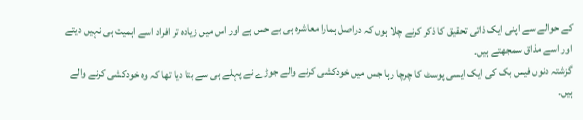کے حوالے سے اپنی ایک ذاتی تحقیق کا ذکر کرنے چلا ہوں کہ دراصل ہمارا معاشرہ ہی بے حس ہے اور اس میں زیادہ تر افراد اسے اہمیت ہی نہیں دیتے اور اسے مذاق سمجھتے ہیں۔
گزشتہ دنوں فیس بک کی ایک ایسی پوسٹ کا چرچا رہا جس میں خودکشی کرنے والے جوڑے نے پہلے ہی سے بتا دیا تھا کہ وہ خودکشی کرنے والے ہیں۔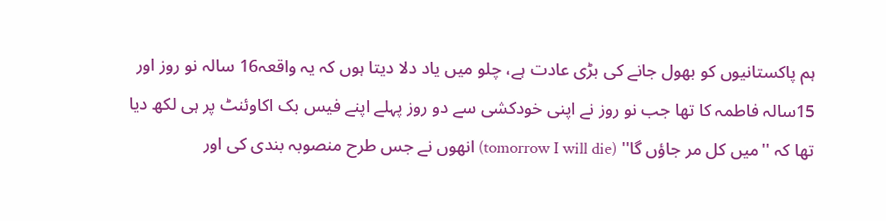ہم پاکستانیوں کو بھول جانے کی بڑی عادت ہے، چلو میں یاد دلا دیتا ہوں کہ یہ واقعہ16 سالہ نو روز اور 15سالہ فاطمہ کا تھا جب نو روز نے اپنی خودکشی سے دو روز پہلے اپنے فیس بک اکاوئنٹ پر ہی لکھ دیا تھا کہ ''میں کل مر جاؤں گا'' (tomorrow I will die) انھوں نے جس طرح منصوبہ بندی کی اور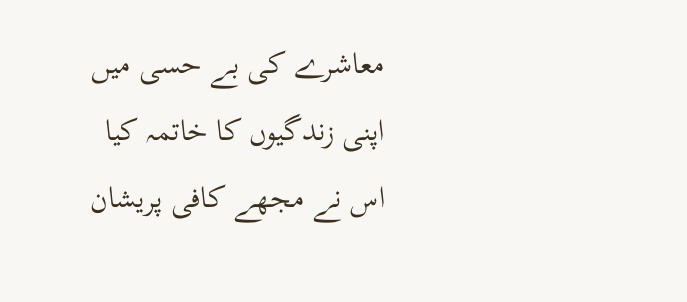معاشرے کی بے حسی میں اپنی زندگیوں کا خاتمہ کیا اس نے مجھے کافی پریشان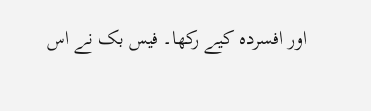اور افسردہ کیے رکھا۔ فیس بک نے اس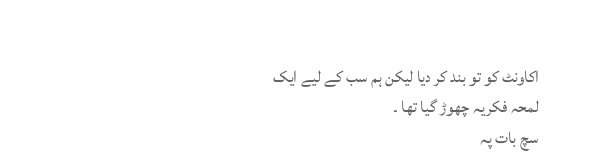اکاونٹ کو تو بند کر دیا لیکن ہم سب کے لیے ایک لمحہ فکریہ چھوڑ گیا تھا ۔
سچ بات پہ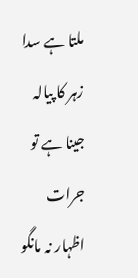ملتا ہے سدا زہر کا پیالہ
جینا ہے تو جرات اظہار نہ مانگو